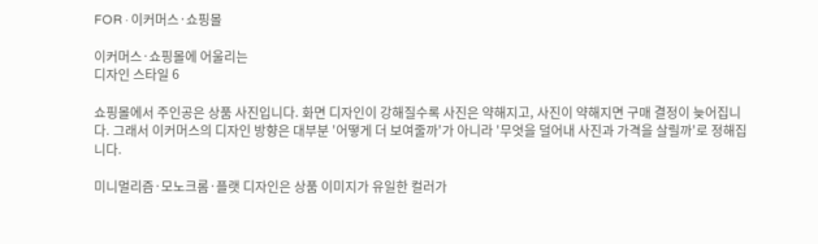FOR · 이커머스·쇼핑몰

이커머스·쇼핑몰에 어울리는
디자인 스타일 6

쇼핑몰에서 주인공은 상품 사진입니다. 화면 디자인이 강해질수록 사진은 약해지고, 사진이 약해지면 구매 결정이 늦어집니다. 그래서 이커머스의 디자인 방향은 대부분 '어떻게 더 보여줄까'가 아니라 '무엇을 덜어내 사진과 가격을 살릴까'로 정해집니다.

미니멀리즘·모노크롬·플랫 디자인은 상품 이미지가 유일한 컬러가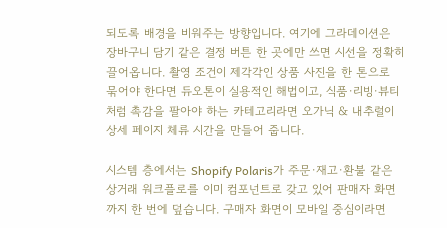되도록 배경을 비워주는 방향입니다. 여기에 그라데이션은 장바구니 담기 같은 결정 버튼 한 곳에만 쓰면 시선을 정확히 끌어옵니다. 촬영 조건이 제각각인 상품 사진을 한 톤으로 묶어야 한다면 듀오톤이 실용적인 해법이고, 식품·리빙·뷰티처럼 촉감을 팔아야 하는 카테고리라면 오가닉 & 내추럴이 상세 페이지 체류 시간을 만들어 줍니다.

시스템 층에서는 Shopify Polaris가 주문·재고·환불 같은 상거래 워크플로를 이미 컴포넌트로 갖고 있어 판매자 화면까지 한 번에 덮습니다. 구매자 화면이 모바일 중심이라면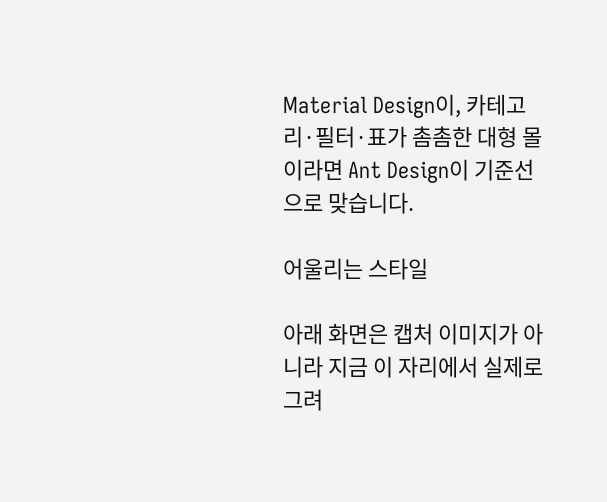Material Design이, 카테고리·필터·표가 촘촘한 대형 몰이라면 Ant Design이 기준선으로 맞습니다.

어울리는 스타일

아래 화면은 캡처 이미지가 아니라 지금 이 자리에서 실제로 그려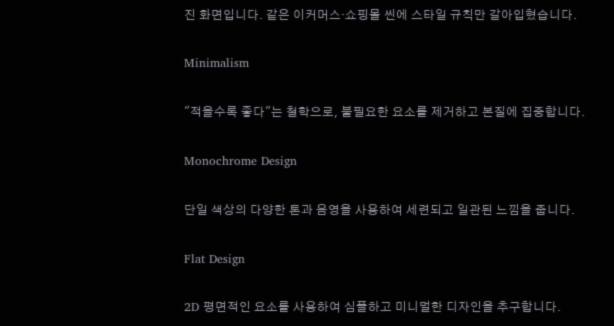진 화면입니다. 같은 이커머스·쇼핑몰 씬에 스타일 규칙만 갈아입혔습니다.

Minimalism

"적을수록 좋다"는 철학으로, 불필요한 요소를 제거하고 본질에 집중합니다.

Monochrome Design

단일 색상의 다양한 톤과 음영을 사용하여 세련되고 일관된 느낌을 줍니다.

Flat Design

2D 평면적인 요소를 사용하여 심플하고 미니멀한 디자인을 추구합니다.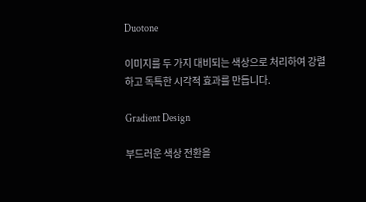Duotone

이미지를 두 가지 대비되는 색상으로 처리하여 강렬하고 독특한 시각적 효과를 만듭니다.

Gradient Design

부드러운 색상 전환을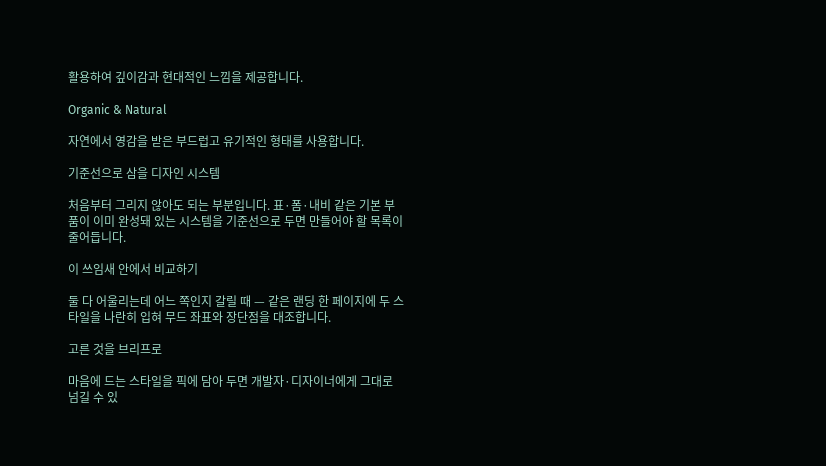활용하여 깊이감과 현대적인 느낌을 제공합니다.

Organic & Natural

자연에서 영감을 받은 부드럽고 유기적인 형태를 사용합니다.

기준선으로 삼을 디자인 시스템

처음부터 그리지 않아도 되는 부분입니다. 표·폼·내비 같은 기본 부품이 이미 완성돼 있는 시스템을 기준선으로 두면 만들어야 할 목록이 줄어듭니다.

이 쓰임새 안에서 비교하기

둘 다 어울리는데 어느 쪽인지 갈릴 때 — 같은 랜딩 한 페이지에 두 스타일을 나란히 입혀 무드 좌표와 장단점을 대조합니다.

고른 것을 브리프로

마음에 드는 스타일을 픽에 담아 두면 개발자·디자이너에게 그대로 넘길 수 있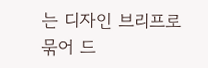는 디자인 브리프로 묶어 드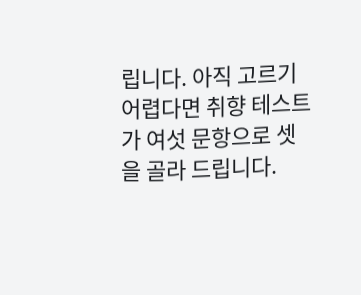립니다. 아직 고르기 어렵다면 취향 테스트가 여섯 문항으로 셋을 골라 드립니다.